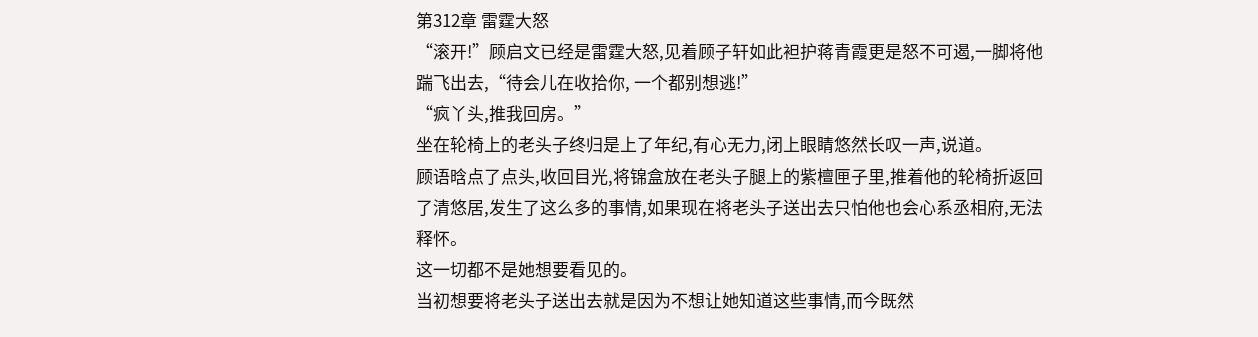第312章 雷霆大怒
“滚开!”顾启文已经是雷霆大怒,见着顾子轩如此袒护蒋青霞更是怒不可遏,一脚将他踹飞出去,“待会儿在收拾你, 一个都别想逃!”
“疯丫头,推我回房。”
坐在轮椅上的老头子终归是上了年纪,有心无力,闭上眼睛悠然长叹一声,说道。
顾语晗点了点头,收回目光,将锦盒放在老头子腿上的紫檀匣子里,推着他的轮椅折返回了清悠居,发生了这么多的事情,如果现在将老头子送出去只怕他也会心系丞相府,无法释怀。
这一切都不是她想要看见的。
当初想要将老头子送出去就是因为不想让她知道这些事情,而今既然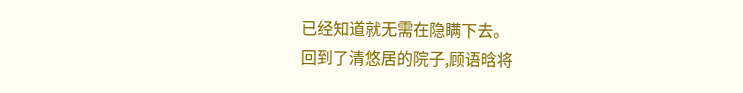已经知道就无需在隐瞒下去。
回到了清悠居的院子,顾语晗将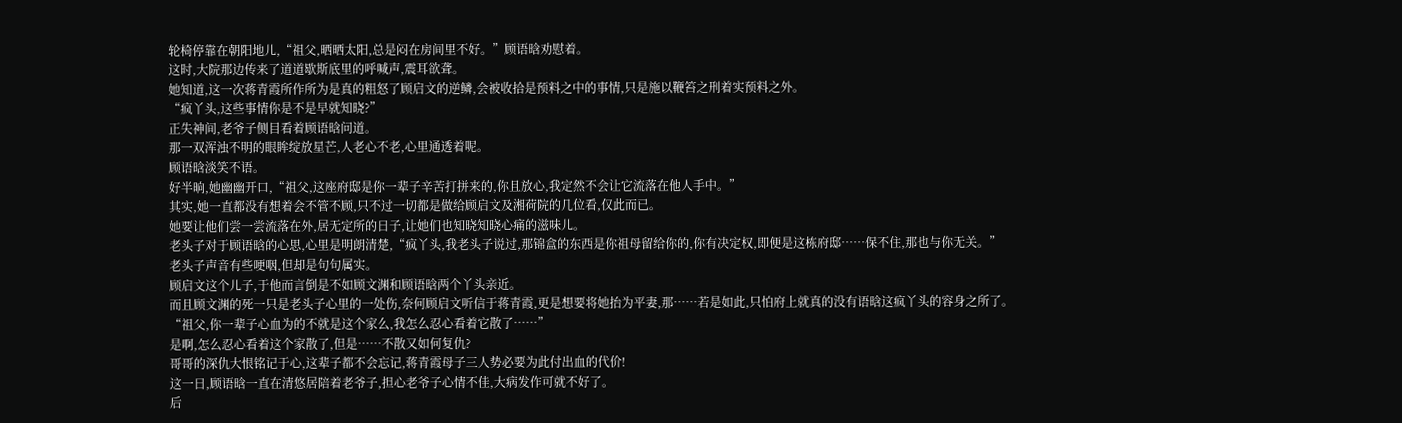轮椅停靠在朝阳地儿,“祖父,晒晒太阳,总是闷在房间里不好。”顾语晗劝慰着。
这时,大院那边传来了道道歇斯底里的呼喊声,震耳欲聋。
她知道,这一次蒋青霞所作所为是真的粗怒了顾启文的逆鳞,会被收拾是预料之中的事情,只是施以鞭笞之刑着实预料之外。
“疯丫头,这些事情你是不是早就知晓?”
正失神间,老爷子侧目看着顾语晗问道。
那一双浑浊不明的眼眸绽放星芒,人老心不老,心里通透着呢。
顾语晗淡笑不语。
好半晌,她幽幽开口,“祖父,这座府邸是你一辈子辛苦打拼来的,你且放心,我定然不会让它流落在他人手中。”
其实,她一直都没有想着会不管不顾,只不过一切都是做给顾启文及湘荷院的几位看,仅此而已。
她要让他们尝一尝流落在外,居无定所的日子,让她们也知晓知晓心痛的滋味儿。
老头子对于顾语晗的心思,心里是明朗清楚,“疯丫头,我老头子说过,那锦盒的东西是你祖母留给你的,你有决定权,即便是这栋府邸……保不住,那也与你无关。”
老头子声音有些哽咽,但却是句句属实。
顾启文这个儿子,于他而言倒是不如顾文渊和顾语晗两个丫头亲近。
而且顾文渊的死一只是老头子心里的一处伤,奈何顾启文听信于蒋青霞,更是想要将她抬为平妻,那……若是如此,只怕府上就真的没有语晗这疯丫头的容身之所了。
“祖父,你一辈子心血为的不就是这个家么,我怎么忍心看着它散了……”
是啊,怎么忍心看着这个家散了,但是……不散又如何复仇?
哥哥的深仇大恨铭记于心,这辈子都不会忘记,蒋青霞母子三人势必要为此付出血的代价!
这一日,顾语晗一直在清悠居陪着老爷子,担心老爷子心情不佳,大病发作可就不好了。
后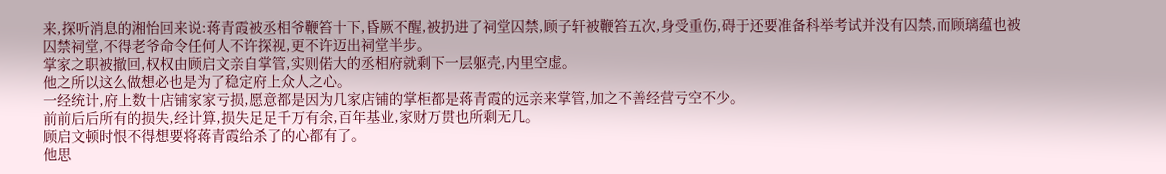来,探听消息的湘怡回来说:蒋青霞被丞相爷鞭笞十下,昏厥不醒,被扔进了祠堂囚禁,顾子轩被鞭笞五次,身受重伤,碍于还要准备科举考试并没有囚禁,而顾璃蕴也被囚禁祠堂,不得老爷命令任何人不许探视,更不许迈出祠堂半步。
掌家之职被撤回,权权由顾启文亲自掌管,实则偌大的丞相府就剩下一层躯壳,内里空虚。
他之所以这么做想必也是为了稳定府上众人之心。
一经统计,府上数十店铺家家亏损,愿意都是因为几家店铺的掌柜都是蒋青霞的远亲来掌管,加之不善经营亏空不少。
前前后后所有的损失,经计算,损失足足千万有余,百年基业,家财万贯也所剩无几。
顾启文顿时恨不得想要将蒋青霞给杀了的心都有了。
他思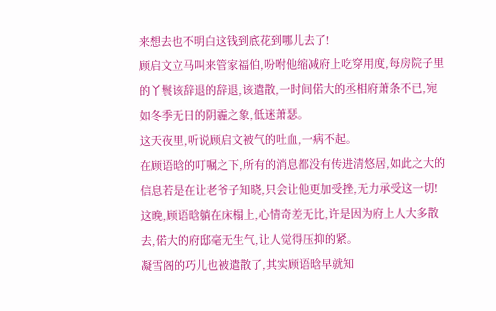来想去也不明白这钱到底花到哪儿去了!
顾启文立马叫来管家福伯,吩咐他缩减府上吃穿用度,每房院子里的丫鬟该辞退的辞退,该遣散,一时间偌大的丞相府萧条不已,宛如冬季无日的阴霾之象,低迷萧瑟。
这天夜里,听说顾启文被气的吐血,一病不起。
在顾语晗的叮嘱之下,所有的消息都没有传进清悠居,如此之大的信息若是在让老爷子知晓,只会让他更加受挫,无力承受这一切!
这晚,顾语晗躺在床榻上,心情奇差无比,许是因为府上人大多散去,偌大的府邸毫无生气,让人觉得压抑的紧。
凝雪阁的巧儿也被遣散了,其实顾语晗早就知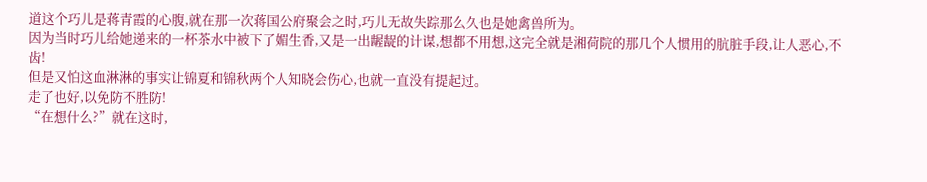道这个巧儿是蒋青霞的心腹,就在那一次蒋国公府聚会之时,巧儿无故失踪那么久也是她禽兽所为。
因为当时巧儿给她递来的一杯茶水中被下了媚生香,又是一出龌龊的计谋,想都不用想,这完全就是湘荷院的那几个人惯用的肮脏手段,让人恶心,不齿!
但是又怕这血淋淋的事实让锦夏和锦秋两个人知晓会伤心,也就一直没有提起过。
走了也好,以免防不胜防!
“在想什么?”就在这时,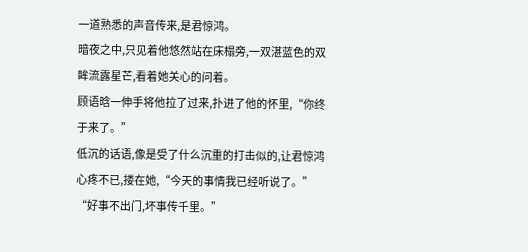一道熟悉的声音传来,是君惊鸿。
暗夜之中,只见着他悠然站在床榻旁,一双湛蓝色的双眸流露星芒,看着她关心的问着。
顾语晗一伸手将他拉了过来,扑进了他的怀里,“你终于来了。”
低沉的话语,像是受了什么沉重的打击似的,让君惊鸿心疼不已,搂在她,“今天的事情我已经听说了。”
“好事不出门,坏事传千里。”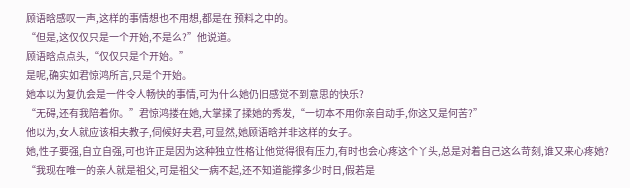顾语晗感叹一声,这样的事情想也不用想,都是在 预料之中的。
“但是,这仅仅只是一个开始,不是么?”他说道。
顾语晗点点头,“仅仅只是个开始。”
是呢,确实如君惊鸿所言,只是个开始。
她本以为复仇会是一件令人畅快的事情,可为什么她仍旧感觉不到意思的快乐?
“无碍,还有我陪着你。”君惊鸿搂在她,大掌揉了揉她的秀发,“一切本不用你亲自动手,你这又是何苦?”
他以为,女人就应该相夫教子,伺候好夫君,可显然,她顾语晗并非这样的女子。
她,性子要强,自立自强,可也许正是因为这种独立性格让他觉得很有压力,有时也会心疼这个丫头,总是对着自己这么苛刻,谁又来心疼她?
“我现在唯一的亲人就是祖父,可是祖父一病不起,还不知道能撑多少时日,假若是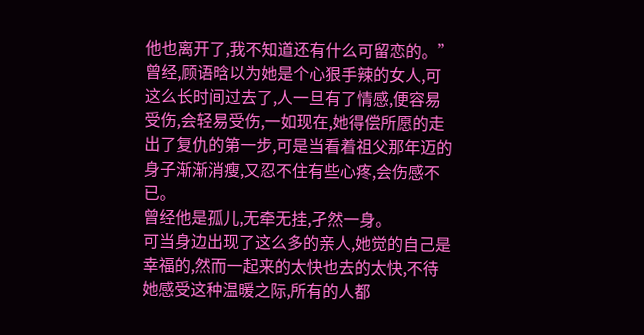他也离开了,我不知道还有什么可留恋的。”
曾经,顾语晗以为她是个心狠手辣的女人,可这么长时间过去了,人一旦有了情感,便容易受伤,会轻易受伤,一如现在,她得偿所愿的走出了复仇的第一步,可是当看着祖父那年迈的身子渐渐消瘦,又忍不住有些心疼,会伤感不已。
曾经他是孤儿,无牵无挂,孑然一身。
可当身边出现了这么多的亲人,她觉的自己是幸福的,然而一起来的太快也去的太快,不待她感受这种温暖之际,所有的人都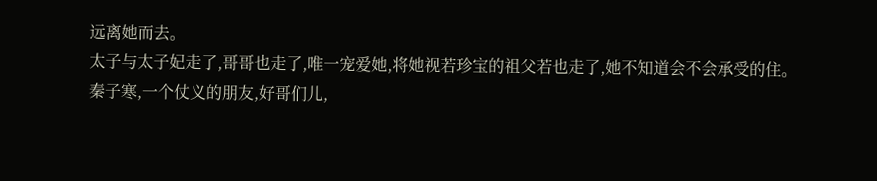远离她而去。
太子与太子妃走了,哥哥也走了,唯一宠爱她,将她视若珍宝的祖父若也走了,她不知道会不会承受的住。
秦子寒,一个仗义的朋友,好哥们儿,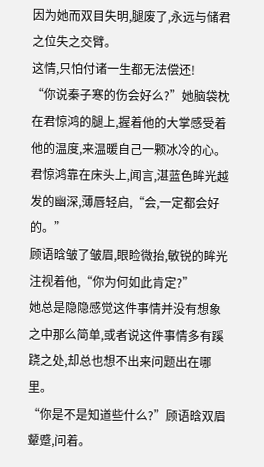因为她而双目失明,腿废了,永远与储君之位失之交臂。
这情,只怕付诸一生都无法偿还!
“你说秦子寒的伤会好么?”她脑袋枕在君惊鸿的腿上,握着他的大掌感受着他的温度,来温暖自己一颗冰冷的心。
君惊鸿靠在床头上,闻言,湛蓝色眸光越发的幽深,薄唇轻启,“会,一定都会好的。”
顾语晗皱了皱眉,眼睑微抬,敏锐的眸光注视着他,“你为何如此肯定?”
她总是隐隐感觉这件事情并没有想象之中那么简单,或者说这件事情多有蹊跷之处,却总也想不出来问题出在哪里。
“你是不是知道些什么?”顾语晗双眉颦蹙,问着。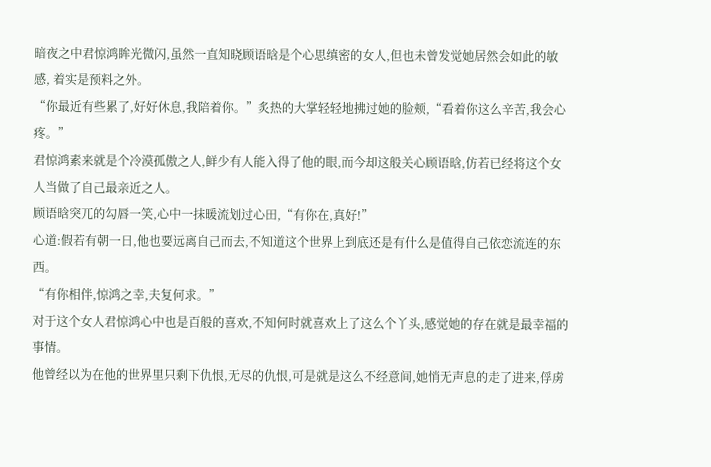暗夜之中君惊鸿眸光微闪,虽然一直知晓顾语晗是个心思缜密的女人,但也未曾发觉她居然会如此的敏感, 着实是预料之外。
“你最近有些累了,好好休息,我陪着你。”炙热的大掌轻轻地拂过她的脸颊,“看着你这么辛苦,我会心疼。”
君惊鸿素来就是个冷漠孤傲之人,鲜少有人能入得了他的眼,而今却这般关心顾语晗,仿若已经将这个女人当做了自己最亲近之人。
顾语晗突兀的勾唇一笑,心中一抹暖流划过心田,“有你在,真好!”
心道:假若有朝一日,他也要远离自己而去,不知道这个世界上到底还是有什么是值得自己依恋流连的东西。
“有你相伴,惊鸿之幸,夫复何求。”
对于这个女人君惊鸿心中也是百般的喜欢,不知何时就喜欢上了这么个丫头,感觉她的存在就是最幸福的事情。
他曾经以为在他的世界里只剩下仇恨,无尽的仇恨,可是就是这么不经意间,她悄无声息的走了进来,俘虏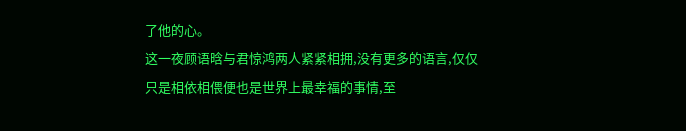了他的心。
这一夜顾语晗与君惊鸿两人紧紧相拥,没有更多的语言,仅仅只是相依相偎便也是世界上最幸福的事情,至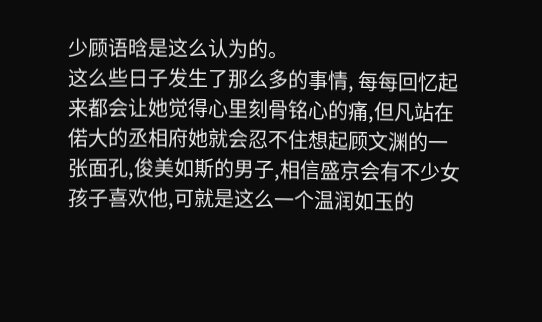少顾语晗是这么认为的。
这么些日子发生了那么多的事情, 每每回忆起来都会让她觉得心里刻骨铭心的痛,但凡站在偌大的丞相府她就会忍不住想起顾文渊的一张面孔,俊美如斯的男子,相信盛京会有不少女孩子喜欢他,可就是这么一个温润如玉的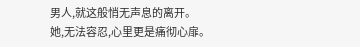男人,就这般悄无声息的离开。
她,无法容忍,心里更是痛彻心扉。